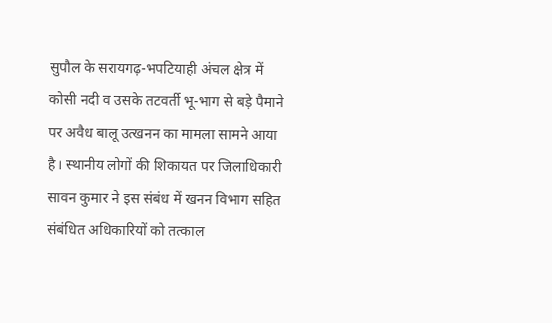सुपौल के सरायगढ़-भपटियाही अंचल क्षेत्र में कोसी नदी व उसके तटवर्ती भू-भाग से बड़े पैमाने पर अवैध बालू उत्खनन का मामला सामने आया है। स्थानीय लोगों की शिकायत पर जिलाधिकारी सावन कुमार ने इस संबंध में खनन विभाग सहित संबंधित अधिकारियों को तत्काल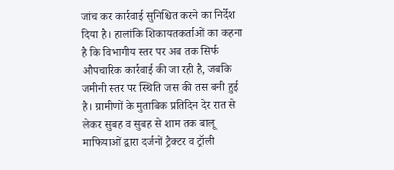जांच कर कार्रवाई सुनिश्चित करने का निर्देश दिया है। हालांकि शिकायतकर्ताओं का कहना है कि विभागीय स्तर पर अब तक सिर्फ औपचारिक कार्रवाई की जा रही है, जबकि जमीनी स्तर पर स्थिति जस की तस बनी हुई है। ग्रामीणों के मुताबिक प्रतिदिन देर रात से लेकर सुबह व सुबह से शाम तक बालू माफियाओं द्वारा दर्जनों ट्रैक्टर व ट्रॉली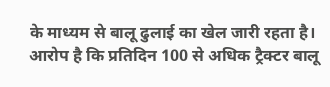के माध्यम से बालू ढुलाई का खेल जारी रहता है। आरोप है कि प्रतिदिन 100 से अधिक ट्रैक्टर बालू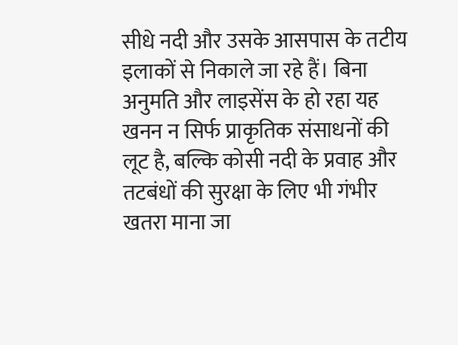सीधे नदी और उसके आसपास के तटीय इलाकों से निकाले जा रहे हैं। बिना अनुमति और लाइसेंस के हो रहा यह खनन न सिर्फ प्राकृतिक संसाधनों की लूट है, बल्कि कोसी नदी के प्रवाह और तटबंधों की सुरक्षा के लिए भी गंभीर खतरा माना जा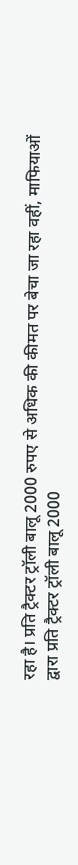रहा है। प्रति ट्रैक्टर ट्रॉली बालू 2000 रुपए से अधिक की कीमत पर बेचा जा रहा वहीं, माफियाओं द्वारा प्रति ट्रैक्टर ट्रॉली बालू 2000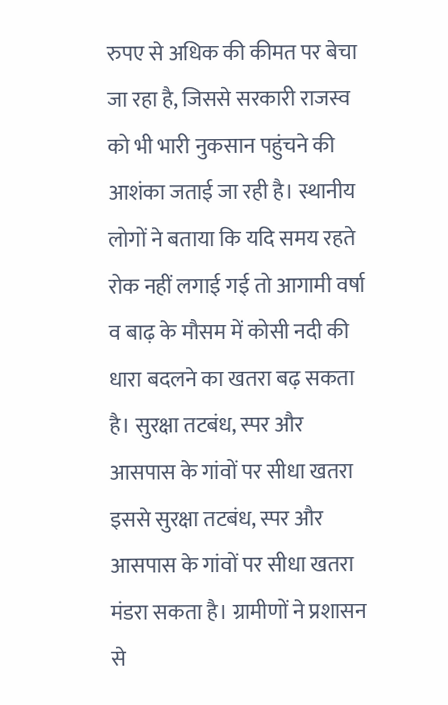रुपए से अधिक की कीमत पर बेचा जा रहा है, जिससे सरकारी राजस्व को भी भारी नुकसान पहुंचने की आशंका जताई जा रही है। स्थानीय लोगों ने बताया कि यदि समय रहते रोक नहीं लगाई गई तो आगामी वर्षा व बाढ़ के मौसम में कोसी नदी की धारा बदलने का खतरा बढ़ सकता है। सुरक्षा तटबंध, स्पर और आसपास के गांवों पर सीधा खतरा इससे सुरक्षा तटबंध, स्पर और आसपास के गांवों पर सीधा खतरा मंडरा सकता है। ग्रामीणों ने प्रशासन से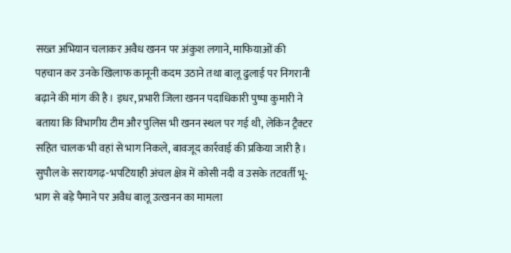सख्त अभियान चलाकर अवैध खनन पर अंकुश लगाने, माफियाओं की पहचान कर उनके खिलाफ कानूनी कदम उठाने तथा बालू ढुलाई पर निगरानी बढ़ाने की मांग की है। इधर, प्रभारी जिला खनन पदाधिकारी पुष्पा कुमारी ने बताया कि विभागीय टीम और पुलिस भी खनन स्थल पर गई थी, लेकिन ट्रैक्टर सहित चालक भी वहां से भाग निकले, बावजूद कार्रवाई की प्रकिया जारी है। सुपौल के सरायगढ़-भपटियाही अंचल क्षेत्र में कोसी नदी व उसके तटवर्ती भू-भाग से बड़े पैमाने पर अवैध बालू उत्खनन का मामला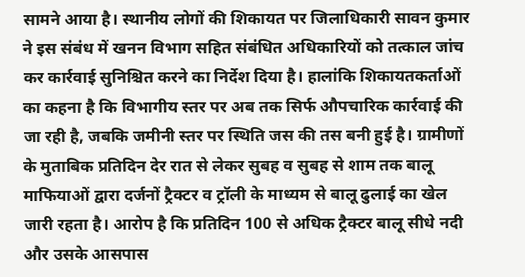सामने आया है। स्थानीय लोगों की शिकायत पर जिलाधिकारी सावन कुमार ने इस संबंध में खनन विभाग सहित संबंधित अधिकारियों को तत्काल जांच कर कार्रवाई सुनिश्चित करने का निर्देश दिया है। हालांकि शिकायतकर्ताओं का कहना है कि विभागीय स्तर पर अब तक सिर्फ औपचारिक कार्रवाई की जा रही है, जबकि जमीनी स्तर पर स्थिति जस की तस बनी हुई है। ग्रामीणों के मुताबिक प्रतिदिन देर रात से लेकर सुबह व सुबह से शाम तक बालू माफियाओं द्वारा दर्जनों ट्रैक्टर व ट्रॉली के माध्यम से बालू ढुलाई का खेल जारी रहता है। आरोप है कि प्रतिदिन 100 से अधिक ट्रैक्टर बालू सीधे नदी और उसके आसपास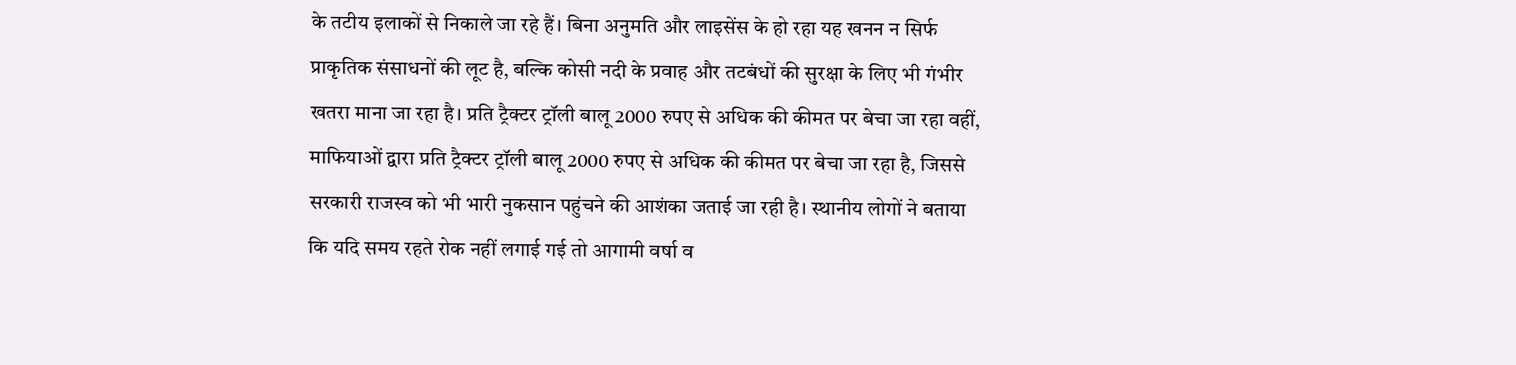के तटीय इलाकों से निकाले जा रहे हैं। बिना अनुमति और लाइसेंस के हो रहा यह खनन न सिर्फ प्राकृतिक संसाधनों की लूट है, बल्कि कोसी नदी के प्रवाह और तटबंधों की सुरक्षा के लिए भी गंभीर खतरा माना जा रहा है। प्रति ट्रैक्टर ट्रॉली बालू 2000 रुपए से अधिक की कीमत पर बेचा जा रहा वहीं, माफियाओं द्वारा प्रति ट्रैक्टर ट्रॉली बालू 2000 रुपए से अधिक की कीमत पर बेचा जा रहा है, जिससे सरकारी राजस्व को भी भारी नुकसान पहुंचने की आशंका जताई जा रही है। स्थानीय लोगों ने बताया कि यदि समय रहते रोक नहीं लगाई गई तो आगामी वर्षा व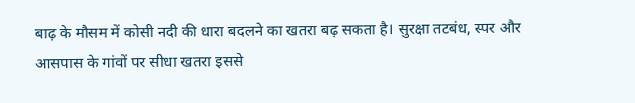बाढ़ के मौसम में कोसी नदी की धारा बदलने का खतरा बढ़ सकता है। सुरक्षा तटबंध, स्पर और आसपास के गांवों पर सीधा खतरा इससे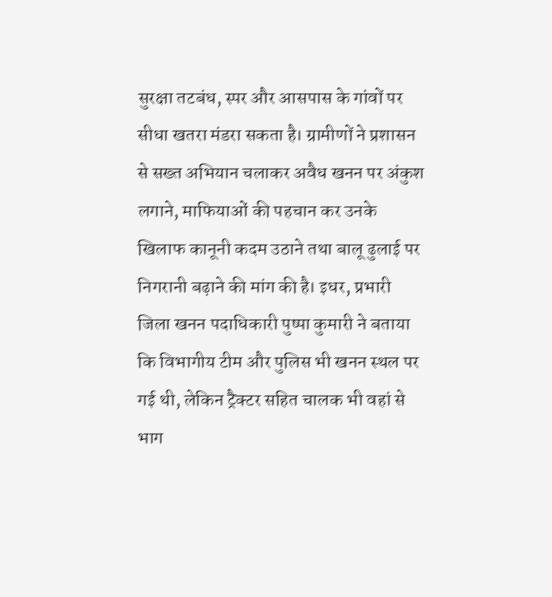सुरक्षा तटबंध, स्पर और आसपास के गांवों पर सीधा खतरा मंडरा सकता है। ग्रामीणों ने प्रशासन से सख्त अभियान चलाकर अवैध खनन पर अंकुश लगाने, माफियाओं की पहचान कर उनके खिलाफ कानूनी कदम उठाने तथा बालू ढुलाई पर निगरानी बढ़ाने की मांग की है। इधर, प्रभारी जिला खनन पदाधिकारी पुष्पा कुमारी ने बताया कि विभागीय टीम और पुलिस भी खनन स्थल पर गई थी, लेकिन ट्रैक्टर सहित चालक भी वहां से भाग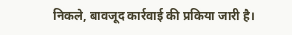निकले, बावजूद कार्रवाई की प्रकिया जारी है।